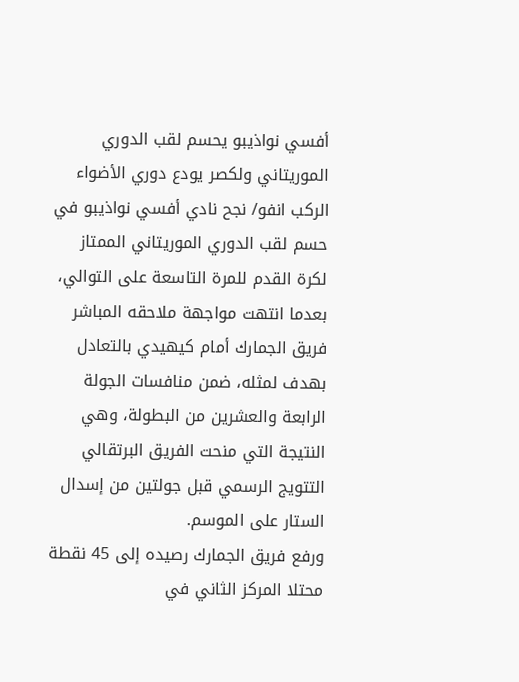أفسي نواذيبو يحسم لقب الدوري الموريتاني ولكصر يودع دوري الأضواء
الركب انفو/ نجح نادي أفسي نواذيبو في حسم لقب الدوري الموريتاني الممتاز لكرة القدم للمرة التاسعة على التوالي، بعدما انتهت مواجهة ملاحقه المباشر فريق الجمارك أمام كيهيدي بالتعادل بهدف لمثله، ضمن منافسات الجولة الرابعة والعشرين من البطولة، وهي النتيجة التي منحت الفريق البرتقالي التتويج الرسمي قبل جولتين من إسدال الستار على الموسم.
ورفع فريق الجمارك رصيده إلى 45 نقطة محتلا المركز الثاني في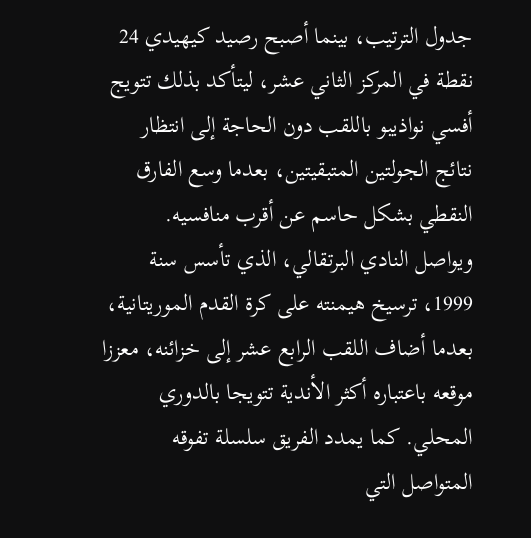جدول الترتيب، بينما أصبح رصيد كيهيدي 24 نقطة في المركز الثاني عشر، ليتأكد بذلك تتويج أفسي نواذيبو باللقب دون الحاجة إلى انتظار نتائج الجولتين المتبقيتين، بعدما وسع الفارق النقطي بشكل حاسم عن أقرب منافسيه.
ويواصل النادي البرتقالي، الذي تأسس سنة 1999، ترسيخ هيمنته على كرة القدم الموريتانية، بعدما أضاف اللقب الرابع عشر إلى خزائنه، معززا موقعه باعتباره أكثر الأندية تتويجا بالدوري المحلي. كما يمدد الفريق سلسلة تفوقه المتواصل التي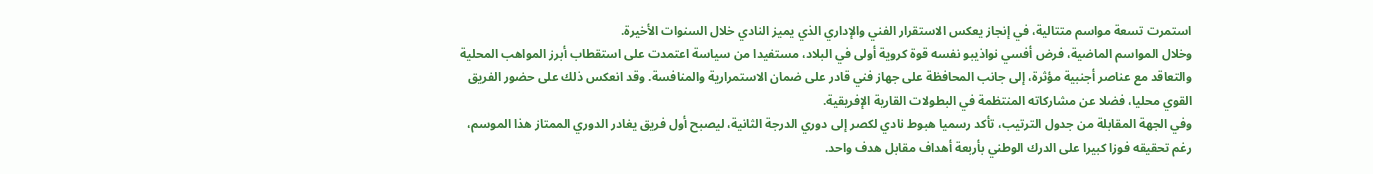استمرت تسعة مواسم متتالية، في إنجاز يعكس الاستقرار الفني والإداري الذي يميز النادي خلال السنوات الأخيرة.
وخلال المواسم الماضية، فرض أفسي نواذيبو نفسه قوة كروية أولى في البلاد، مستفيدا من سياسة اعتمدت على استقطاب أبرز المواهب المحلية والتعاقد مع عناصر أجنبية مؤثرة، إلى جانب المحافظة على جهاز فني قادر على ضمان الاستمرارية والمنافسة. وقد انعكس ذلك على حضور الفريق القوي محليا، فضلا عن مشاركاته المنتظمة في البطولات القارية الإفريقية.
وفي الجهة المقابلة من جدول الترتيب، تأكد رسميا هبوط نادي لكصر إلى دوري الدرجة الثانية، ليصبح أول فريق يغادر الدوري الممتاز هذا الموسم، رغم تحقيقه فوزا كبيرا على الدرك الوطني بأربعة أهداف مقابل هدف واحد.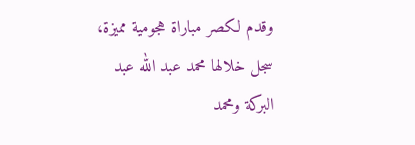وقدم لكصر مباراة هجومية مميزة، سجل خلالها محمد عبد الله عبد البركة ومحمد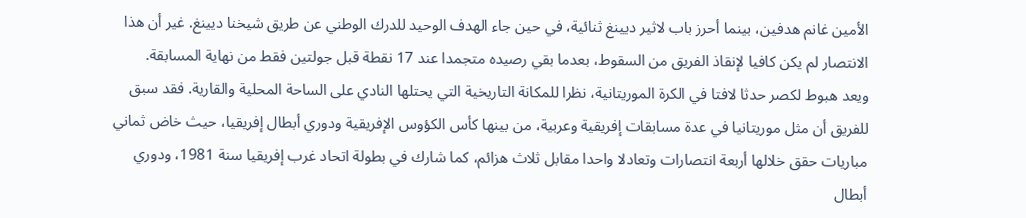الأمين غانم هدفين، بينما أحرز باب لاثير ديينغ ثنائية، في حين جاء الهدف الوحيد للدرك الوطني عن طريق شيخنا ديينغ. غير أن هذا الانتصار لم يكن كافيا لإنقاذ الفريق من السقوط، بعدما بقي رصيده متجمدا عند 17 نقطة قبل جولتين فقط من نهاية المسابقة.
ويعد هبوط لكصر حدثا لافتا في الكرة الموريتانية، نظرا للمكانة التاريخية التي يحتلها النادي على الساحة المحلية والقارية. فقد سبق للفريق أن مثل موريتانيا في عدة مسابقات إفريقية وعربية، من بينها كأس الكؤوس الإفريقية ودوري أبطال إفريقيا، حيث خاض ثماني مباريات حقق خلالها أربعة انتصارات وتعادلا واحدا مقابل ثلاث هزائم، كما شارك في بطولة اتحاد غرب إفريقيا سنة 1981، ودوري أبطال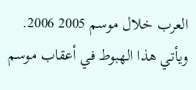العرب خلال موسم 2005 2006.
ويأتي هذا الهبوط في أعقاب موسم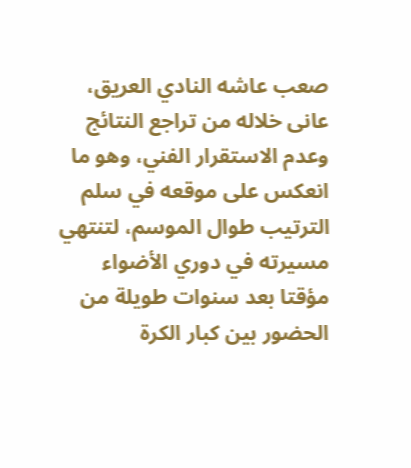صعب عاشه النادي العريق، عانى خلاله من تراجع النتائج وعدم الاستقرار الفني، وهو ما انعكس على موقعه في سلم الترتيب طوال الموسم، لتنتهي مسيرته في دوري الأضواء مؤقتا بعد سنوات طويلة من الحضور بين كبار الكرة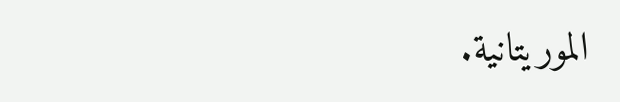الموريتانية.